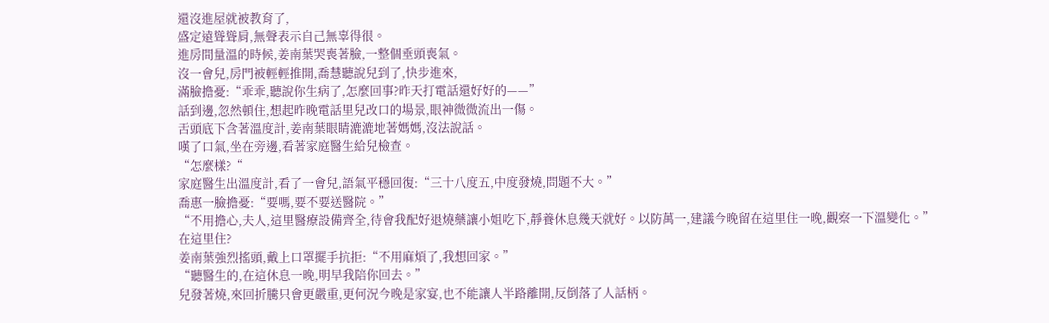還沒進屋就被教育了,
盛定遠聳聳肩,無聲表示自己無辜得很。
進房間量溫的時候,姜南葉哭喪著臉,一整個垂頭喪氣。
沒一會兒,房門被輕輕推開,喬慧聽說兒到了,快步進來,
滿臉擔憂:“乖乖,聽說你生病了,怎麼回事?昨天打電話還好好的——”
話到邊,忽然頓住,想起昨晚電話里兒改口的場景,眼神微微流出一傷。
舌頭底下含著溫度計,姜南葉眼睛漉漉地著媽媽,沒法說話。
嘆了口氣,坐在旁邊,看著家庭醫生給兒檢查。
“怎麼樣?“
家庭醫生出溫度計,看了一會兒,語氣平穩回復:“三十八度五,中度發燒,問題不大。”
喬惠一臉擔憂:“要嗎,要不要送醫院。”
“不用擔心,夫人,這里醫療設備齊全,待會我配好退燒藥讓小姐吃下,靜養休息幾天就好。以防萬一,建議今晚留在這里住一晚,觀察一下溫變化。”
在這里住?
姜南葉強烈搖頭,戴上口罩擺手抗拒:“不用麻煩了,我想回家。”
“聽醫生的,在這休息一晚,明早我陪你回去。”
兒發著燒,來回折騰只會更嚴重,更何況今晚是家宴,也不能讓人半路離開,反倒落了人話柄。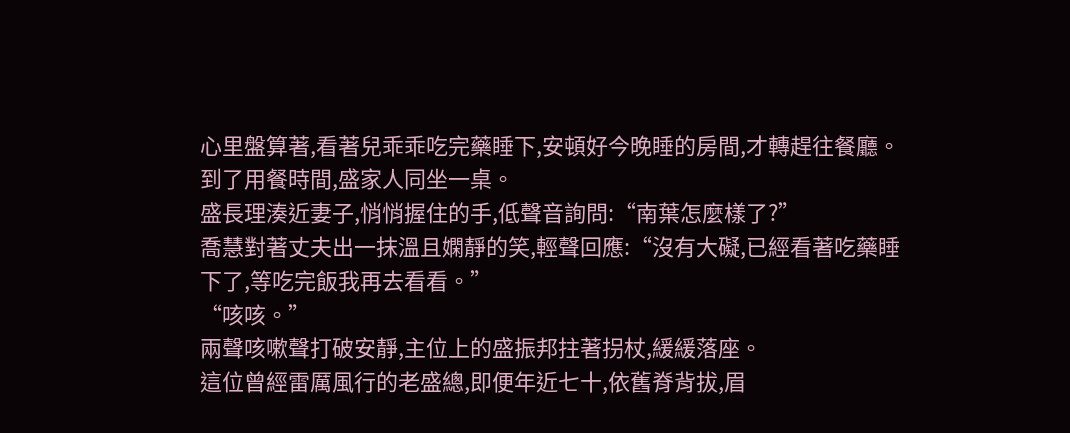心里盤算著,看著兒乖乖吃完藥睡下,安頓好今晚睡的房間,才轉趕往餐廳。
到了用餐時間,盛家人同坐一桌。
盛長理湊近妻子,悄悄握住的手,低聲音詢問:“南葉怎麼樣了?”
喬慧對著丈夫出一抹溫且嫻靜的笑,輕聲回應:“沒有大礙,已經看著吃藥睡下了,等吃完飯我再去看看。”
“咳咳。”
兩聲咳嗽聲打破安靜,主位上的盛振邦拄著拐杖,緩緩落座。
這位曾經雷厲風行的老盛總,即便年近七十,依舊脊背拔,眉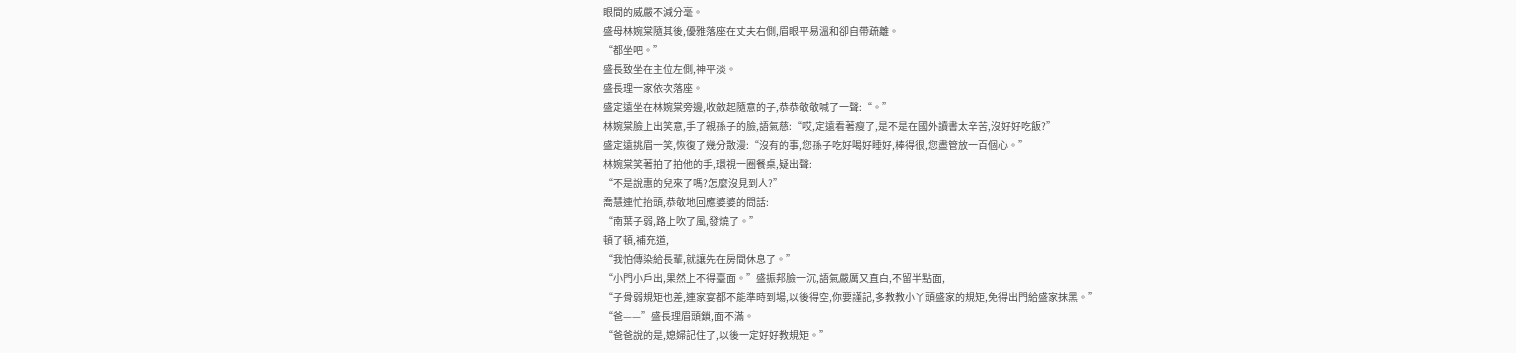眼間的威嚴不減分毫。
盛母林婉棠隨其後,優雅落座在丈夫右側,眉眼平易溫和卻自帶疏離。
“都坐吧。”
盛長致坐在主位左側,神平淡。
盛長理一家依次落座。
盛定遠坐在林婉棠旁邊,收斂起隨意的子,恭恭敬敬喊了一聲:“。”
林婉棠臉上出笑意,手了親孫子的臉,語氣慈:“哎,定遠看著瘦了,是不是在國外讀書太辛苦,沒好好吃飯?”
盛定遠挑眉一笑,恢復了幾分散漫:“沒有的事,您孫子吃好喝好睡好,棒得很,您盡管放一百個心。”
林婉棠笑著拍了拍他的手,環視一圈餐桌,疑出聲:
“不是說惠的兒來了嗎?怎麼沒見到人?”
喬慧連忙抬頭,恭敬地回應婆婆的問話:
“南葉子弱,路上吹了風,發燒了。”
頓了頓,補充道,
“我怕傳染給長輩,就讓先在房間休息了。”
“小門小戶出,果然上不得臺面。”盛振邦臉一沉,語氣嚴厲又直白,不留半點面,
“子骨弱規矩也差,連家宴都不能準時到場,以後得空,你要謹記,多教教小丫頭盛家的規矩,免得出門給盛家抹黑。”
“爸——”盛長理眉頭鎖,面不滿。
“爸爸說的是,媳婦記住了,以後一定好好教規矩。”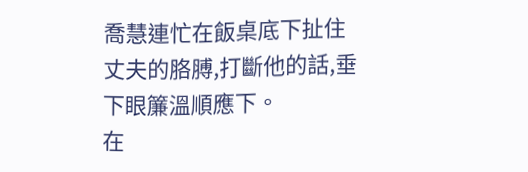喬慧連忙在飯桌底下扯住丈夫的胳膊,打斷他的話,垂下眼簾溫順應下。
在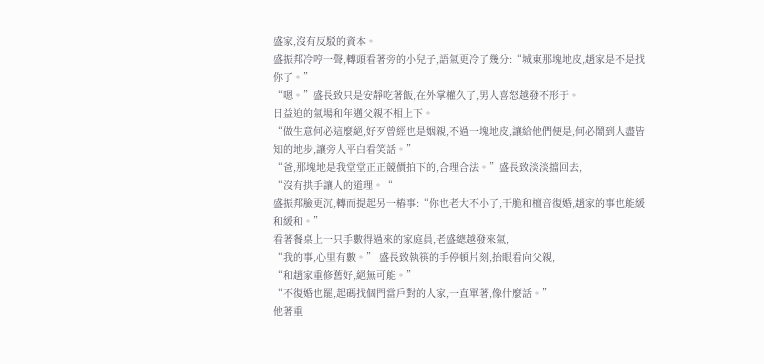盛家,沒有反駁的資本。
盛振邦冷哼一聲,轉頭看著旁的小兒子,語氣更冷了幾分:“城東那塊地皮,趙家是不是找你了。”
“嗯。”盛長致只是安靜吃著飯,在外掌權久了,男人喜怒越發不形于。
日益迫的氣場和年邁父親不相上下。
“做生意何必這麼絕,好歹曾經也是姻親,不過一塊地皮,讓給他們便是,何必鬧到人盡皆知的地步,讓旁人平白看笑話。”
“爸,那塊地是我堂堂正正競價拍下的,合理合法。”盛長致淡淡擋回去,
“沒有拱手讓人的道理。“
盛振邦臉更沉,轉而提起另一樁事:“你也老大不小了,干脆和檀音復婚,趙家的事也能緩和緩和。”
看著餐桌上一只手數得過來的家庭員,老盛總越發來氣,
“我的事,心里有數。” 盛長致執筷的手停頓片刻,抬眼看向父親,
“和趙家重修舊好,絕無可能。”
“不復婚也罷,起碼找個門當戶對的人家,一直單著,像什麼話。”
他著重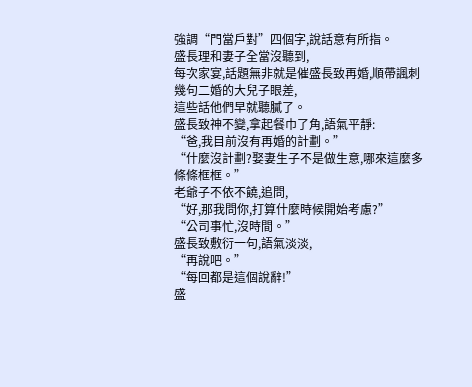強調“門當戶對”四個字,說話意有所指。
盛長理和妻子全當沒聽到,
每次家宴,話題無非就是催盛長致再婚,順帶諷刺幾句二婚的大兒子眼差,
這些話他們早就聽膩了。
盛長致神不變,拿起餐巾了角,語氣平靜:
“爸,我目前沒有再婚的計劃。”
“什麼沒計劃?娶妻生子不是做生意,哪來這麼多條條框框。”
老爺子不依不饒,追問,
“好,那我問你,打算什麼時候開始考慮?”
“公司事忙,沒時間。”
盛長致敷衍一句,語氣淡淡,
“再說吧。”
“每回都是這個說辭!”
盛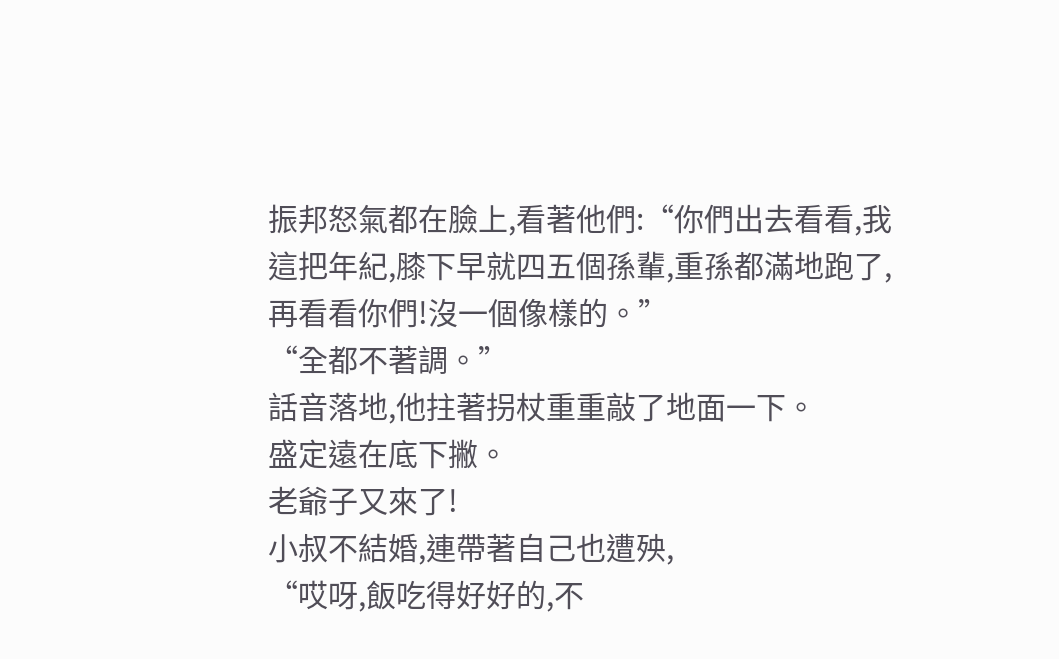振邦怒氣都在臉上,看著他們:“你們出去看看,我這把年紀,膝下早就四五個孫輩,重孫都滿地跑了,再看看你們!沒一個像樣的。”
“全都不著調。”
話音落地,他拄著拐杖重重敲了地面一下。
盛定遠在底下撇。
老爺子又來了!
小叔不結婚,連帶著自己也遭殃,
“哎呀,飯吃得好好的,不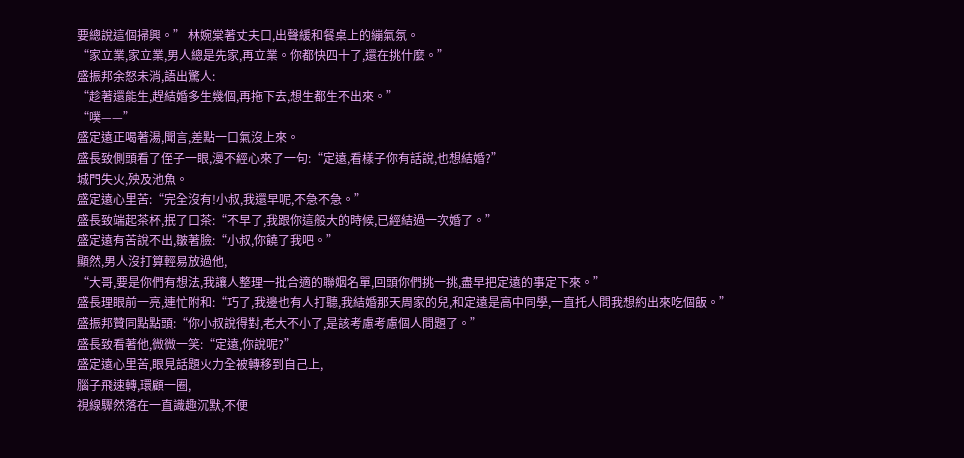要總說這個掃興。” 林婉棠著丈夫口,出聲緩和餐桌上的繃氣氛。
“家立業,家立業,男人總是先家,再立業。你都快四十了,還在挑什麼。”
盛振邦余怒未消,語出驚人:
“趁著還能生,趕結婚多生幾個,再拖下去,想生都生不出來。”
“噗——”
盛定遠正喝著湯,聞言,差點一口氣沒上來。
盛長致側頭看了侄子一眼,漫不經心來了一句:“定遠,看樣子你有話說,也想結婚?”
城門失火,殃及池魚。
盛定遠心里苦:“完全沒有!小叔,我還早呢,不急不急。”
盛長致端起茶杯,抿了口茶:“不早了,我跟你這般大的時候,已經結過一次婚了。”
盛定遠有苦說不出,皺著臉:“小叔,你饒了我吧。”
顯然,男人沒打算輕易放過他,
“大哥,要是你們有想法,我讓人整理一批合適的聯姻名單,回頭你們挑一挑,盡早把定遠的事定下來。”
盛長理眼前一亮,連忙附和:“巧了,我邊也有人打聽,我結婚那天周家的兒,和定遠是高中同學,一直托人問我想約出來吃個飯。”
盛振邦贊同點點頭:“你小叔說得對,老大不小了,是該考慮考慮個人問題了。”
盛長致看著他,微微一笑:“定遠,你說呢?”
盛定遠心里苦,眼見話題火力全被轉移到自己上,
腦子飛速轉,環顧一圈,
視線驟然落在一直識趣沉默,不便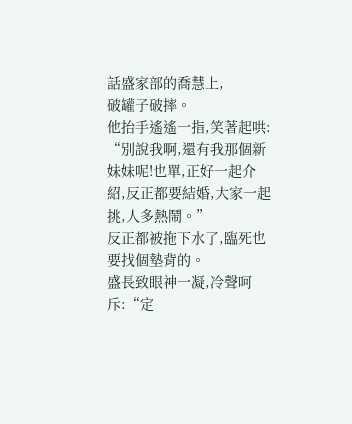話盛家部的喬慧上,
破罐子破摔。
他抬手遙遙一指,笑著起哄:
“別說我啊,還有我那個新妹妹呢!也單,正好一起介紹,反正都要結婚,大家一起挑,人多熱鬧。”
反正都被拖下水了,臨死也要找個墊背的。
盛長致眼神一凝,冷聲呵斥:“定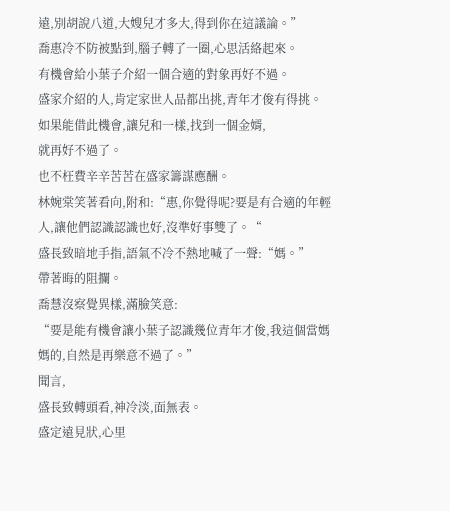遠,別胡說八道,大嫂兒才多大,得到你在這議論。”
喬惠冷不防被點到,腦子轉了一圈,心思活絡起來。
有機會給小葉子介紹一個合適的對象再好不過。
盛家介紹的人,肯定家世人品都出挑,青年才俊有得挑。
如果能借此機會,讓兒和一樣,找到一個金婿,
就再好不過了。
也不枉費辛辛苦苦在盛家籌謀應酬。
林婉棠笑著看向,附和:“惠,你覺得呢?要是有合適的年輕人,讓他們認識認識也好,沒準好事雙了。“
盛長致暗地手指,語氣不冷不熱地喊了一聲:“媽。”
帶著晦的阻攔。
喬慧沒察覺異樣,滿臉笑意:
“要是能有機會讓小葉子認識幾位青年才俊,我這個當媽媽的,自然是再樂意不過了。”
聞言,
盛長致轉頭看,神冷淡,面無表。
盛定遠見狀,心里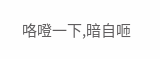咯噔一下,暗自咂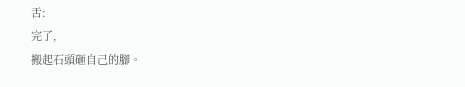舌:
完了,
搬起石頭砸自己的腳。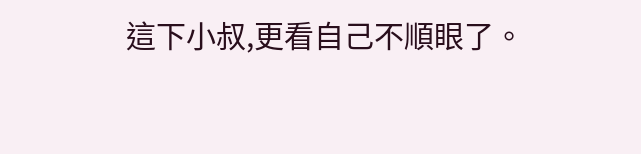這下小叔,更看自己不順眼了。